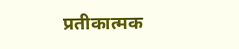प्रतीकात्मक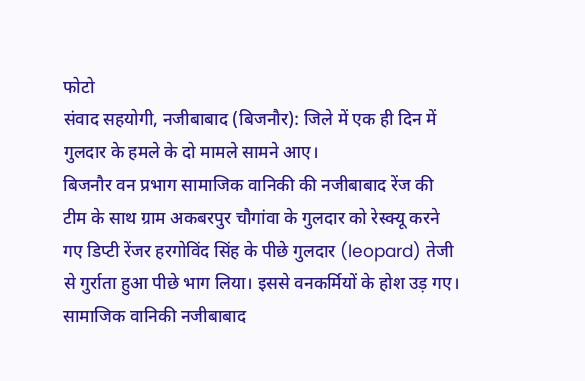फोटो
संवाद सहयोगी, नजीबाबाद (बिजनौर): जिले में एक ही दिन में गुलदार के हमले के दो मामले सामने आए।
बिजनौर वन प्रभाग सामाजिक वानिकी की नजीबाबाद रेंज की टीम के साथ ग्राम अकबरपुर चौगांवा के गुलदार को रेस्क्यू करने गए डिप्टी रेंजर हरगोविंद सिंह के पीछे गुलदार (leopard) तेजी से गुर्राता हुआ पीछे भाग लिया। इससे वनकर्मियों के होश उड़ गए।
सामाजिक वानिकी नजीबाबाद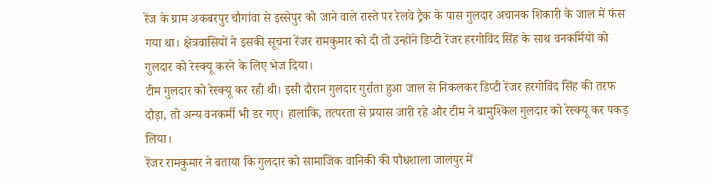रेंज के ग्राम अकबरपुर चौगांवा से इस्सेपुर को जाने वाले रास्ते पर रेलवे ट्रैक के पास गुलदार अचानक शिकारी के जाल में फंस गया था। क्षेत्रवासियों ने इसकी सूचना रेंजर रामकुमार को दी तो उन्होंने डिप्टी रेंजर हरगोविंद सिंह के साथ वनकर्मियों को गुलदार को रेस्क्यू करने के लिए भेज दिया।
टीम गुलदार को रेस्क्यू कर रही थी। इसी दौरान गुलदार गुर्राता हुआ जाल से निकलकर डिप्टी रेंजर हरगोविंद सिंह की तरफ दौड़ा, तो अन्य वनकर्मी भी डर गए। हालांकि, तत्परता से प्रयास जारी रहे और टीम ने बामुश्किल गुलदार को रेस्क्यू कर पकड़ लिया।
रेंजर रामकुमार ने बताया कि गुलदार को सामाजिक वानिकी की पौधशाला जालपुर में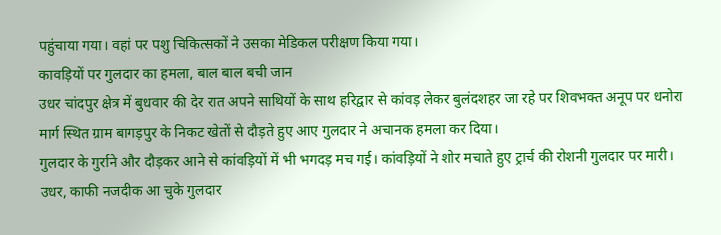पहुंचाया गया। वहां पर पशु चिकित्सकों ने उसका मेडिकल परीक्षण किया गया।
कावड़ियों पर गुलदार का हमला, बाल बाल बची जान
उधर चांदपुर क्षेत्र में बुधवार की देर रात अपने साथियों के साथ हरिद्वार से कांवड़ लेकर बुलंदशहर जा रहे पर शिवभक्त अनूप पर धनोरा मार्ग स्थित ग्राम बागड़पुर के निकट खेतों से दौड़ते हुए आए गुलदार ने अचानक हमला कर दिया।
गुलदार के गुर्राने और दौड़कर आने से कांवड़ियों में भी भगदड़ मच गई। कांवड़ियों ने शोर मचाते हुए ट्रार्च की रोशनी गुलदार पर मारी। उधर, काफी नजदीक आ चुके गुलदार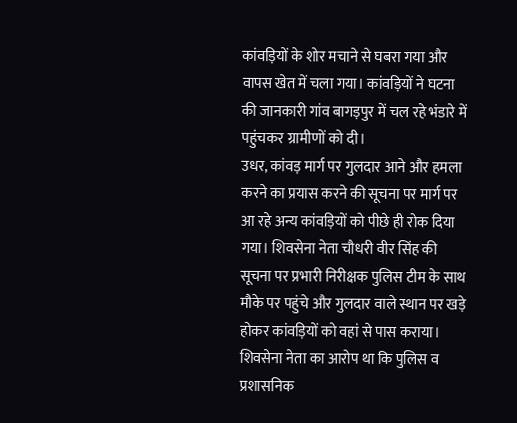कांवड़ियों के शोर मचाने से घबरा गया और वापस खेत में चला गया। कांवड़ियों ने घटना की जानकारी गांव बागड़पुर में चल रहे भंडारे में पहुंचकर ग्रामीणों को दी।
उधर, कांवड़ मार्ग पर गुलदार आने और हमला करने का प्रयास करने की सूचना पर मार्ग पर आ रहे अन्य कांवड़ियों को पीछे ही रोक दिया गया। शिवसेना नेता चौधरी वीर सिंह की सूचना पर प्रभारी निरीक्षक पुलिस टीम के साथ मौके पर पहुंचे और गुलदार वाले स्थान पर खड़े होकर कांवड़ियों को वहां से पास कराया।
शिवसेना नेता का आरोप था कि पुलिस व प्रशासनिक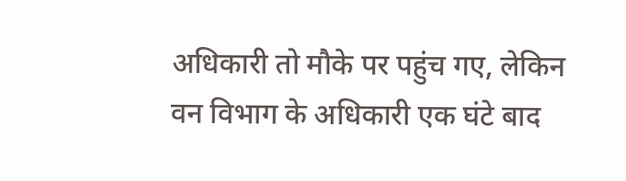अधिकारी तो मौके पर पहुंच गए, लेकिन वन विभाग के अधिकारी एक घंटे बाद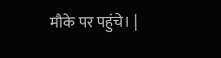मौके पर पहुंचे। |